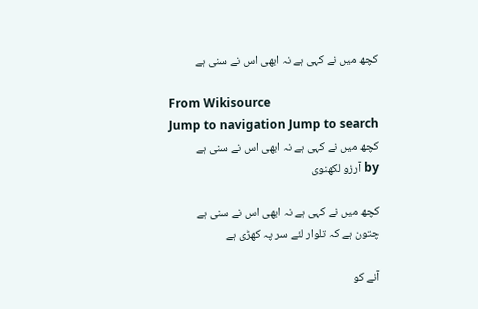کچھ میں نے کہی ہے نہ ابھی اس نے سنی ہے

From Wikisource
Jump to navigation Jump to search
کچھ میں نے کہی ہے نہ ابھی اس نے سنی ہے
by آرزو لکھنوی

کچھ میں نے کہی ہے نہ ابھی اس نے سنی ہے
چتون ہے کہ تلوار لئے سر پہ کھڑی ہے

آنے کو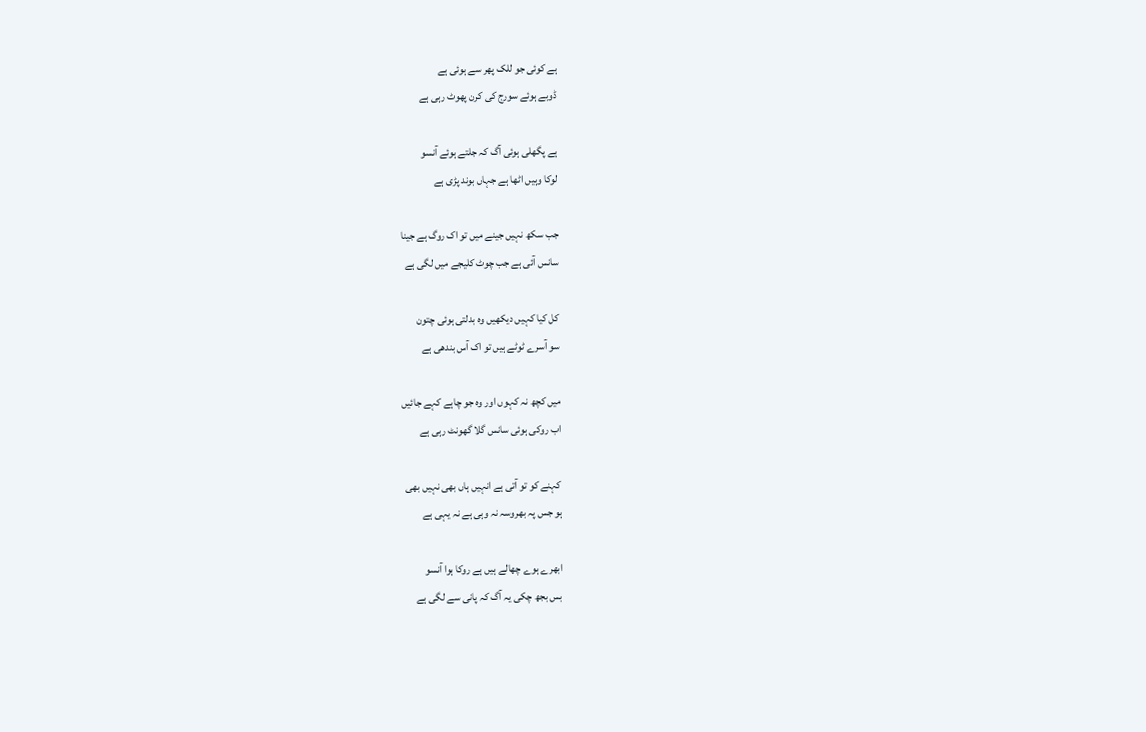ہے کوئی جو للک پھر سے ہوئی ہے
ڈوبے ہوئے سورج کی کرن پھوٹ رہی ہے

ہے پگھلی ہوئی آگ کہ جلتے ہوئے آنسو
لوکا وہیں اٹھا ہے جہاں بوند پڑی ہے

جب سکھ نہیں جینے میں تو اک روگ ہے جینا
سانس آئی ہے جب چوٹ کلیجے میں لگی ہے

کل کیا کہیں دیکھیں وہ بدلتی ہوئی چتون
سو آسرے ٹوٹے ہیں تو اک آس بندھی ہے

میں کچھ نہ کہوں اور وہ جو چاہے کہے جائیں
اب روکی ہوئی سانس گلا گھونٹ رہی ہے

کہنے کو تو آتی ہے انہیں ہاں بھی نہیں بھی
ہو جس پہ بھروسہ نہ وہی ہے نہ یہی ہے

ابھرے ہوے چھالے ہیں ہے روکا ہوا آنسو
بس بجھ چکی یہ آگ کہ پانی سے لگی ہے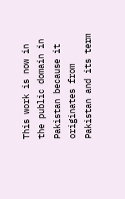This work is now in the public domain in Pakistan because it originates from Pakistan and its term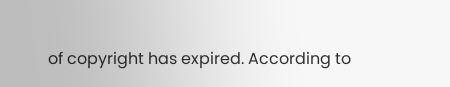of copyright has expired. According to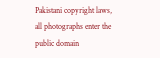Pakistani copyright laws, all photographs enter the public domain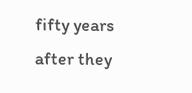fifty years after they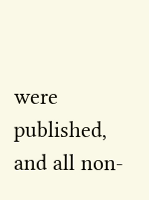were published, and all non-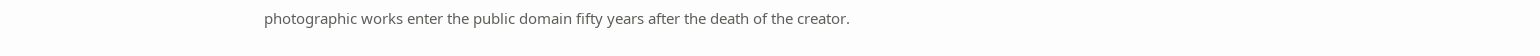photographic works enter the public domain fifty years after the death of the creator.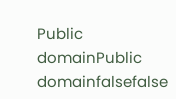Public domainPublic domainfalsefalse